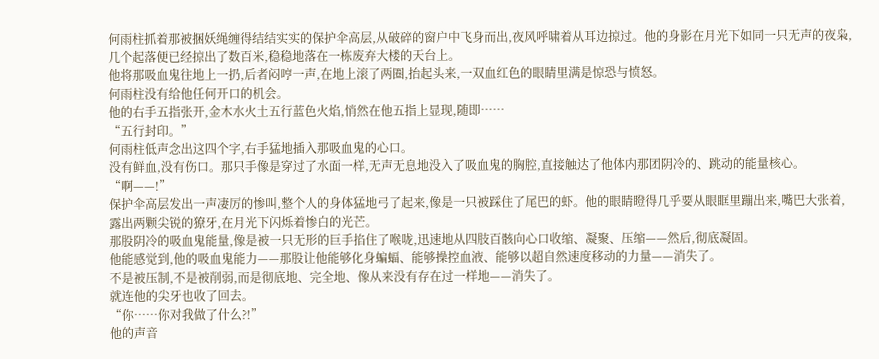何雨柱抓着那被捆妖绳缠得结结实实的保护伞高层,从破碎的窗户中飞身而出,夜风呼啸着从耳边掠过。他的身影在月光下如同一只无声的夜枭,几个起落便已经掠出了数百米,稳稳地落在一栋废弃大楼的天台上。
他将那吸血鬼往地上一扔,后者闷哼一声,在地上滚了两圈,抬起头来,一双血红色的眼睛里满是惊恐与愤怒。
何雨柱没有给他任何开口的机会。
他的右手五指张开,金木水火土五行蓝色火焰,悄然在他五指上显现,随即……
“五行封印。”
何雨柱低声念出这四个字,右手猛地插入那吸血鬼的心口。
没有鲜血,没有伤口。那只手像是穿过了水面一样,无声无息地没入了吸血鬼的胸腔,直接触达了他体内那团阴冷的、跳动的能量核心。
“啊——!”
保护伞高层发出一声凄厉的惨叫,整个人的身体猛地弓了起来,像是一只被踩住了尾巴的虾。他的眼睛瞪得几乎要从眼眶里蹦出来,嘴巴大张着,露出两颗尖锐的獠牙,在月光下闪烁着惨白的光芒。
那股阴冷的吸血鬼能量,像是被一只无形的巨手掐住了喉咙,迅速地从四肢百骸向心口收缩、凝聚、压缩——然后,彻底凝固。
他能感觉到,他的吸血鬼能力——那股让他能够化身蝙蝠、能够操控血液、能够以超自然速度移动的力量——消失了。
不是被压制,不是被削弱,而是彻底地、完全地、像从来没有存在过一样地——消失了。
就连他的尖牙也收了回去。
“你……你对我做了什么?!”
他的声音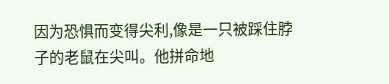因为恐惧而变得尖利,像是一只被踩住脖子的老鼠在尖叫。他拼命地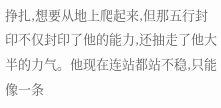挣扎,想要从地上爬起来,但那五行封印不仅封印了他的能力,还抽走了他大半的力气。他现在连站都站不稳,只能像一条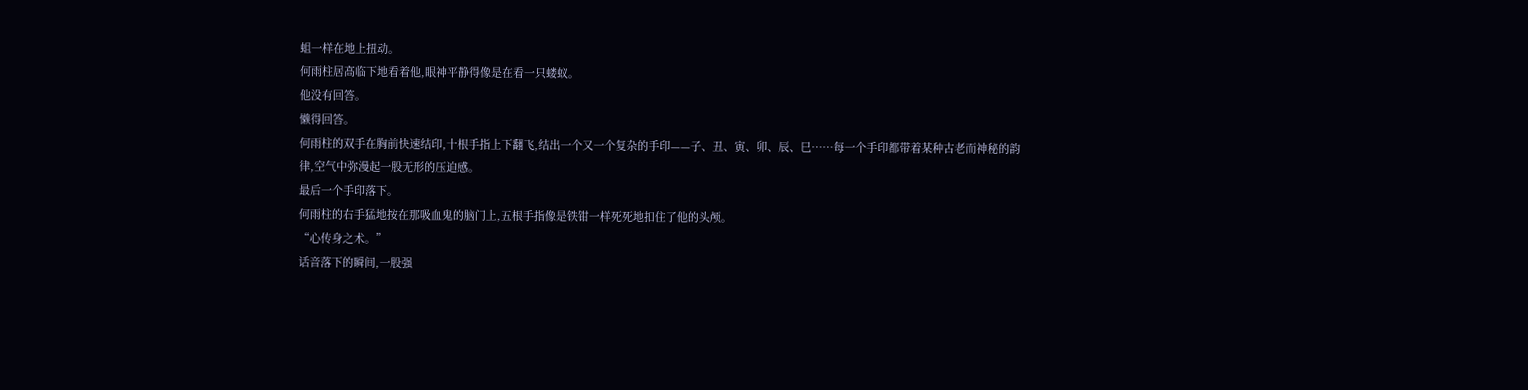蛆一样在地上扭动。
何雨柱居高临下地看着他,眼神平静得像是在看一只蝼蚁。
他没有回答。
懒得回答。
何雨柱的双手在胸前快速结印,十根手指上下翻飞,结出一个又一个复杂的手印——子、丑、寅、卯、辰、巳……每一个手印都带着某种古老而神秘的韵律,空气中弥漫起一股无形的压迫感。
最后一个手印落下。
何雨柱的右手猛地按在那吸血鬼的脑门上,五根手指像是铁钳一样死死地扣住了他的头颅。
“心传身之术。”
话音落下的瞬间,一股强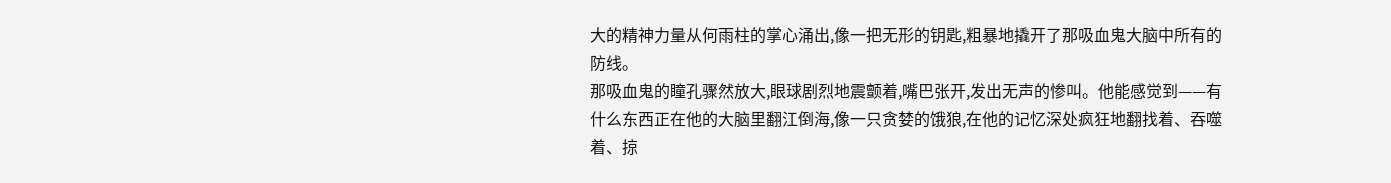大的精神力量从何雨柱的掌心涌出,像一把无形的钥匙,粗暴地撬开了那吸血鬼大脑中所有的防线。
那吸血鬼的瞳孔骤然放大,眼球剧烈地震颤着,嘴巴张开,发出无声的惨叫。他能感觉到——有什么东西正在他的大脑里翻江倒海,像一只贪婪的饿狼,在他的记忆深处疯狂地翻找着、吞噬着、掠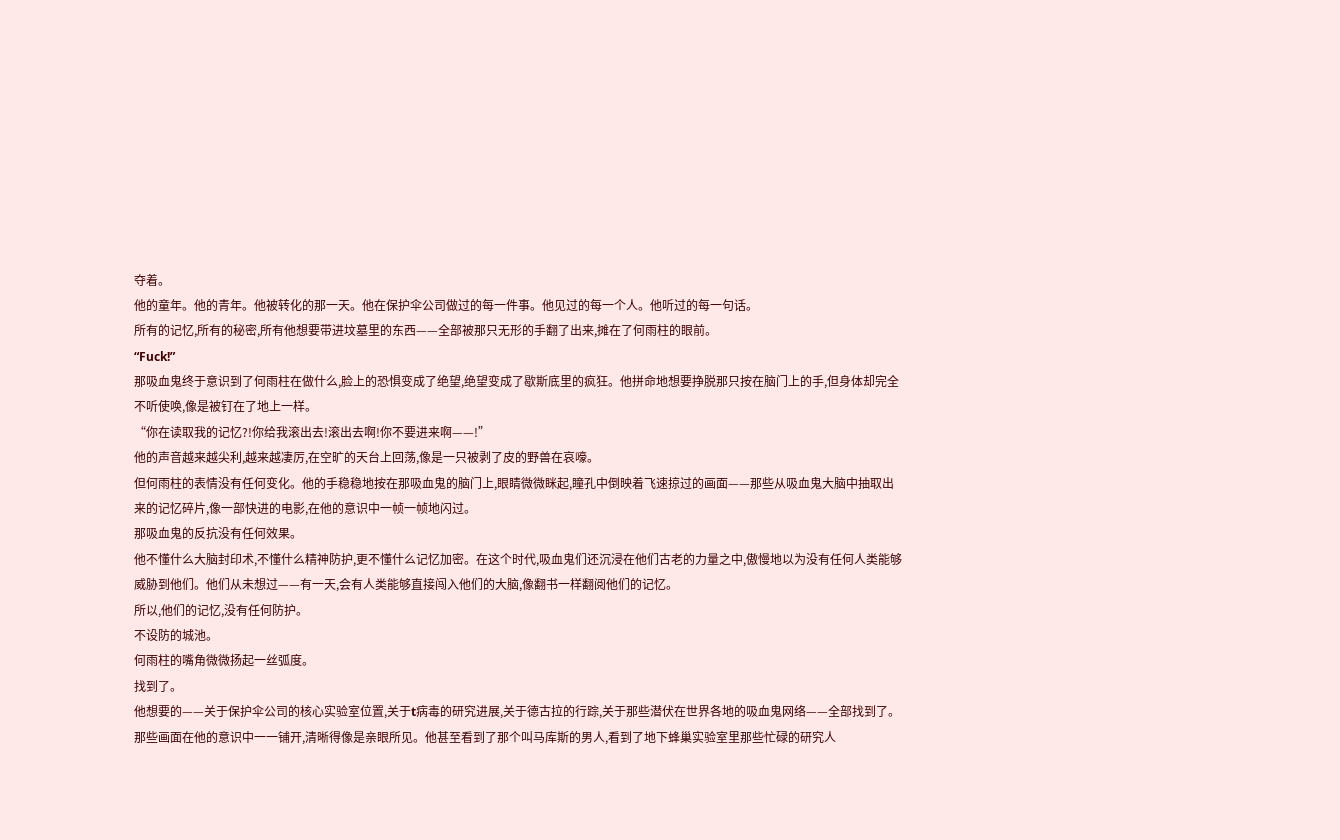夺着。
他的童年。他的青年。他被转化的那一天。他在保护伞公司做过的每一件事。他见过的每一个人。他听过的每一句话。
所有的记忆,所有的秘密,所有他想要带进坟墓里的东西——全部被那只无形的手翻了出来,摊在了何雨柱的眼前。
“Fuck!”
那吸血鬼终于意识到了何雨柱在做什么,脸上的恐惧变成了绝望,绝望变成了歇斯底里的疯狂。他拼命地想要挣脱那只按在脑门上的手,但身体却完全不听使唤,像是被钉在了地上一样。
“你在读取我的记忆?!你给我滚出去!滚出去啊!你不要进来啊——!”
他的声音越来越尖利,越来越凄厉,在空旷的天台上回荡,像是一只被剥了皮的野兽在哀嚎。
但何雨柱的表情没有任何变化。他的手稳稳地按在那吸血鬼的脑门上,眼睛微微眯起,瞳孔中倒映着飞速掠过的画面——那些从吸血鬼大脑中抽取出来的记忆碎片,像一部快进的电影,在他的意识中一帧一帧地闪过。
那吸血鬼的反抗没有任何效果。
他不懂什么大脑封印术,不懂什么精神防护,更不懂什么记忆加密。在这个时代,吸血鬼们还沉浸在他们古老的力量之中,傲慢地以为没有任何人类能够威胁到他们。他们从未想过——有一天,会有人类能够直接闯入他们的大脑,像翻书一样翻阅他们的记忆。
所以,他们的记忆,没有任何防护。
不设防的城池。
何雨柱的嘴角微微扬起一丝弧度。
找到了。
他想要的——关于保护伞公司的核心实验室位置,关于t病毒的研究进展,关于德古拉的行踪,关于那些潜伏在世界各地的吸血鬼网络——全部找到了。
那些画面在他的意识中一一铺开,清晰得像是亲眼所见。他甚至看到了那个叫马库斯的男人,看到了地下蜂巢实验室里那些忙碌的研究人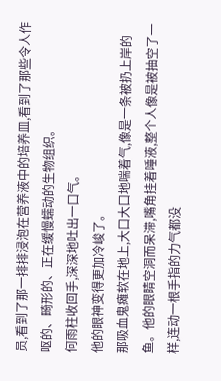员,看到了那一排排浸泡在营养液中的培养皿,看到了那些令人作呕的、畸形的、正在缓慢蠕动的生物组织。
何雨柱收回手,深深地吐出一口气。
他的眼神变得更加冷峻了。
那吸血鬼瘫软在地上,大口大口地喘着气,像是一条被扔上岸的鱼。他的眼睛空洞而呆滞,嘴角挂着唾液,整个人像是被抽空了一样,连动一根手指的力气都没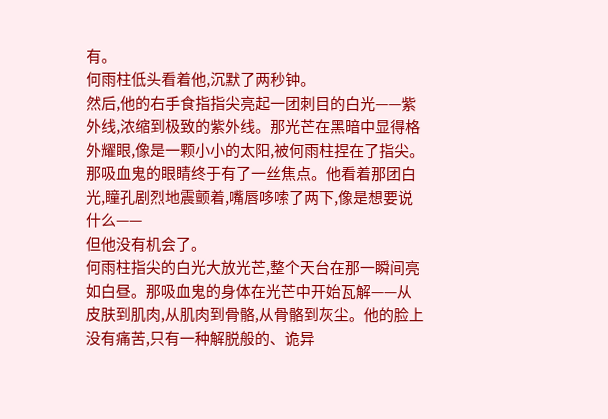有。
何雨柱低头看着他,沉默了两秒钟。
然后,他的右手食指指尖亮起一团刺目的白光——紫外线,浓缩到极致的紫外线。那光芒在黑暗中显得格外耀眼,像是一颗小小的太阳,被何雨柱捏在了指尖。
那吸血鬼的眼睛终于有了一丝焦点。他看着那团白光,瞳孔剧烈地震颤着,嘴唇哆嗦了两下,像是想要说什么——
但他没有机会了。
何雨柱指尖的白光大放光芒,整个天台在那一瞬间亮如白昼。那吸血鬼的身体在光芒中开始瓦解——从皮肤到肌肉,从肌肉到骨骼,从骨骼到灰尘。他的脸上没有痛苦,只有一种解脱般的、诡异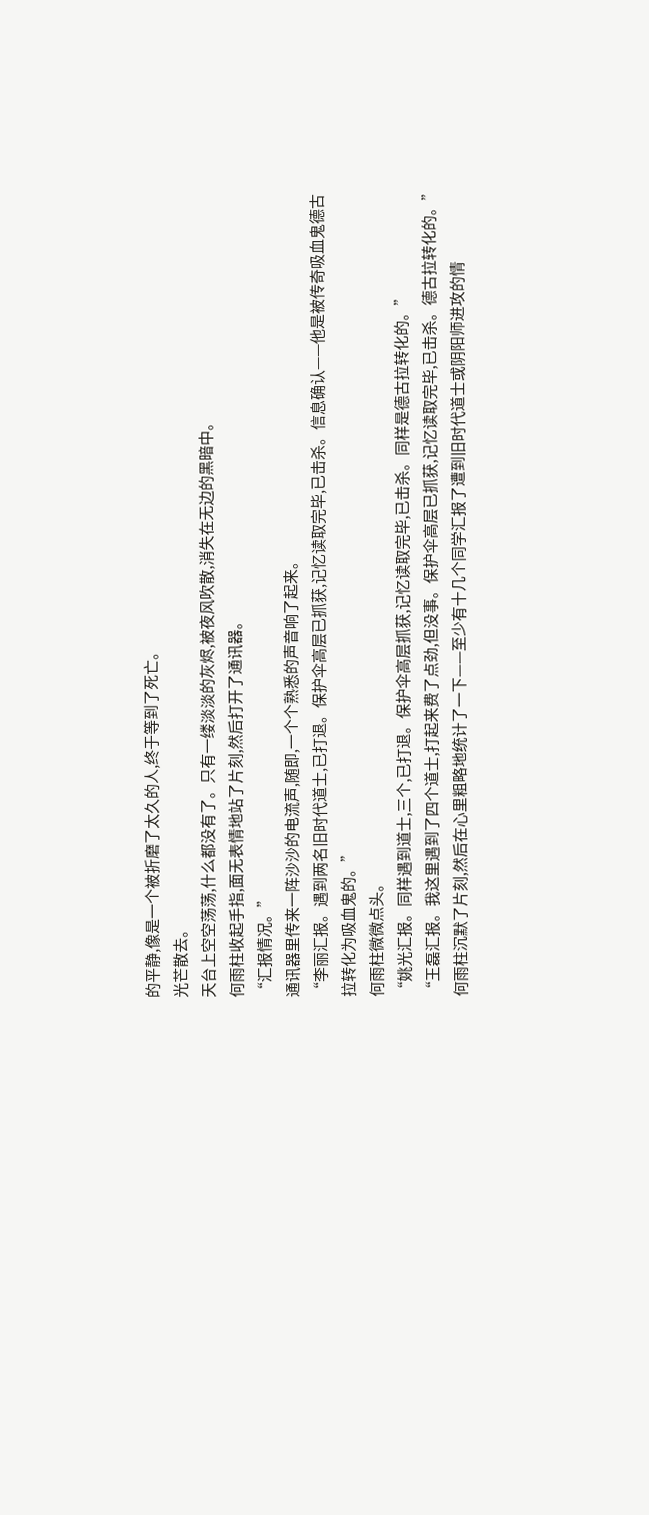的平静,像是一个被折磨了太久的人,终于等到了死亡。
光芒散去。
天台上空空荡荡,什么都没有了。只有一缕淡淡的灰烬,被夜风吹散,消失在无边的黑暗中。
何雨柱收起手指,面无表情地站了片刻,然后打开了通讯器。
“汇报情况。”
通讯器里传来一阵沙沙的电流声,随即,一个个熟悉的声音响了起来。
“李丽汇报。遇到两名旧时代道士,已打退。保护伞高层已抓获,记忆读取完毕,已击杀。信息确认——他是被传奇吸血鬼德古拉转化为吸血鬼的。”
何雨柱微微点头。
“姚光汇报。同样遇到道士,三个,已打退。保护伞高层抓获,记忆读取完毕,已击杀。同样是德古拉转化的。”
“王磊汇报。我这里遇到了四个道士,打起来费了点劲,但没事。保护伞高层已抓获,记忆读取完毕,已击杀。德古拉转化的。”
何雨柱沉默了片刻,然后在心里粗略地统计了一下——至少有十几个同学汇报了遭到旧时代道士或阴阳师进攻的情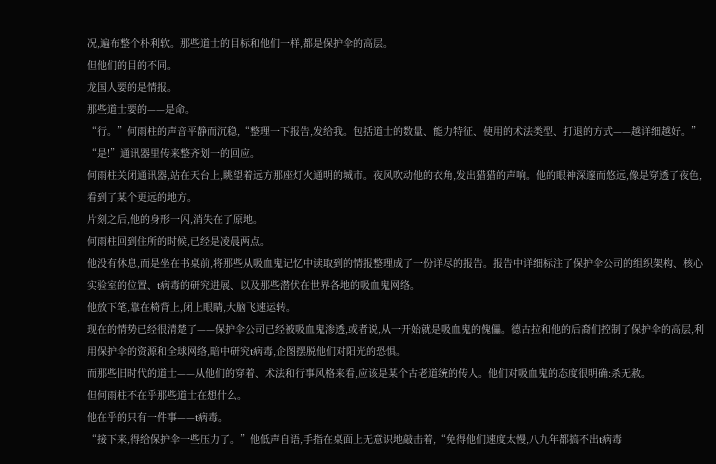况,遍布整个朴利软。那些道士的目标和他们一样,都是保护伞的高层。
但他们的目的不同。
龙国人要的是情报。
那些道士要的——是命。
“行。”何雨柱的声音平静而沉稳,“整理一下报告,发给我。包括道士的数量、能力特征、使用的术法类型、打退的方式——越详细越好。”
“是!”通讯器里传来整齐划一的回应。
何雨柱关闭通讯器,站在天台上,眺望着远方那座灯火通明的城市。夜风吹动他的衣角,发出猎猎的声响。他的眼神深邃而悠远,像是穿透了夜色,看到了某个更远的地方。
片刻之后,他的身形一闪,消失在了原地。
何雨柱回到住所的时候,已经是凌晨两点。
他没有休息,而是坐在书桌前,将那些从吸血鬼记忆中读取到的情报整理成了一份详尽的报告。报告中详细标注了保护伞公司的组织架构、核心实验室的位置、t病毒的研究进展、以及那些潜伏在世界各地的吸血鬼网络。
他放下笔,靠在椅背上,闭上眼睛,大脑飞速运转。
现在的情势已经很清楚了——保护伞公司已经被吸血鬼渗透,或者说,从一开始就是吸血鬼的傀儡。德古拉和他的后裔们控制了保护伞的高层,利用保护伞的资源和全球网络,暗中研究t病毒,企图摆脱他们对阳光的恐惧。
而那些旧时代的道士——从他们的穿着、术法和行事风格来看,应该是某个古老道统的传人。他们对吸血鬼的态度很明确:杀无赦。
但何雨柱不在乎那些道士在想什么。
他在乎的只有一件事——t病毒。
“接下来,得给保护伞一些压力了。”他低声自语,手指在桌面上无意识地敲击着,“免得他们速度太慢,八九年都搞不出t病毒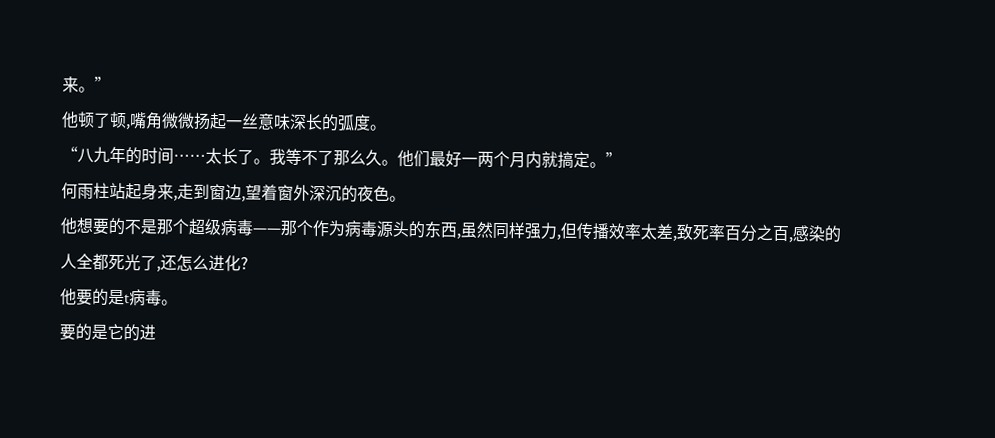来。”
他顿了顿,嘴角微微扬起一丝意味深长的弧度。
“八九年的时间……太长了。我等不了那么久。他们最好一两个月内就搞定。”
何雨柱站起身来,走到窗边,望着窗外深沉的夜色。
他想要的不是那个超级病毒——那个作为病毒源头的东西,虽然同样强力,但传播效率太差,致死率百分之百,感染的人全都死光了,还怎么进化?
他要的是t病毒。
要的是它的进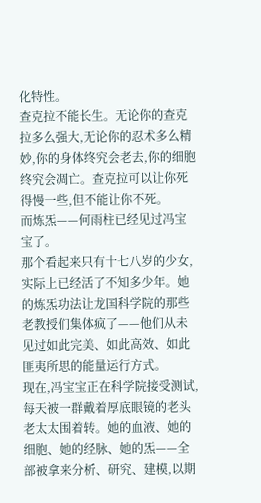化特性。
查克拉不能长生。无论你的查克拉多么强大,无论你的忍术多么精妙,你的身体终究会老去,你的细胞终究会凋亡。查克拉可以让你死得慢一些,但不能让你不死。
而炼炁——何雨柱已经见过冯宝宝了。
那个看起来只有十七八岁的少女,实际上已经活了不知多少年。她的炼炁功法让龙国科学院的那些老教授们集体疯了——他们从未见过如此完美、如此高效、如此匪夷所思的能量运行方式。
现在,冯宝宝正在科学院接受测试,每天被一群戴着厚底眼镜的老头老太太围着转。她的血液、她的细胞、她的经脉、她的炁——全部被拿来分析、研究、建模,以期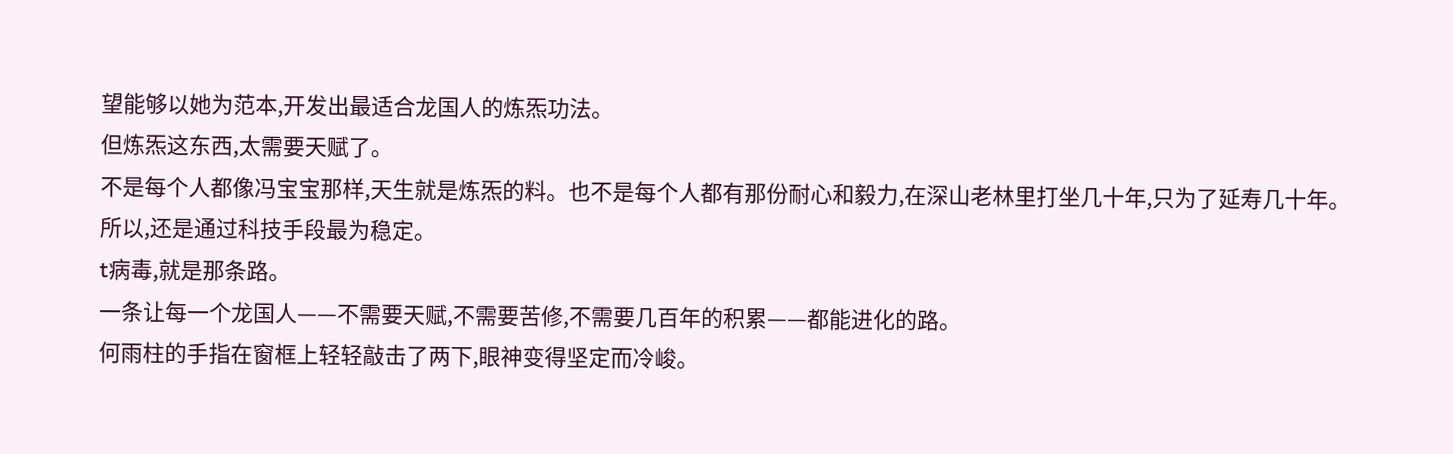望能够以她为范本,开发出最适合龙国人的炼炁功法。
但炼炁这东西,太需要天赋了。
不是每个人都像冯宝宝那样,天生就是炼炁的料。也不是每个人都有那份耐心和毅力,在深山老林里打坐几十年,只为了延寿几十年。
所以,还是通过科技手段最为稳定。
t病毒,就是那条路。
一条让每一个龙国人——不需要天赋,不需要苦修,不需要几百年的积累——都能进化的路。
何雨柱的手指在窗框上轻轻敲击了两下,眼神变得坚定而冷峻。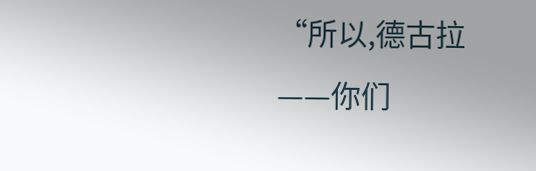“所以,德古拉——你们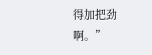得加把劲啊。”